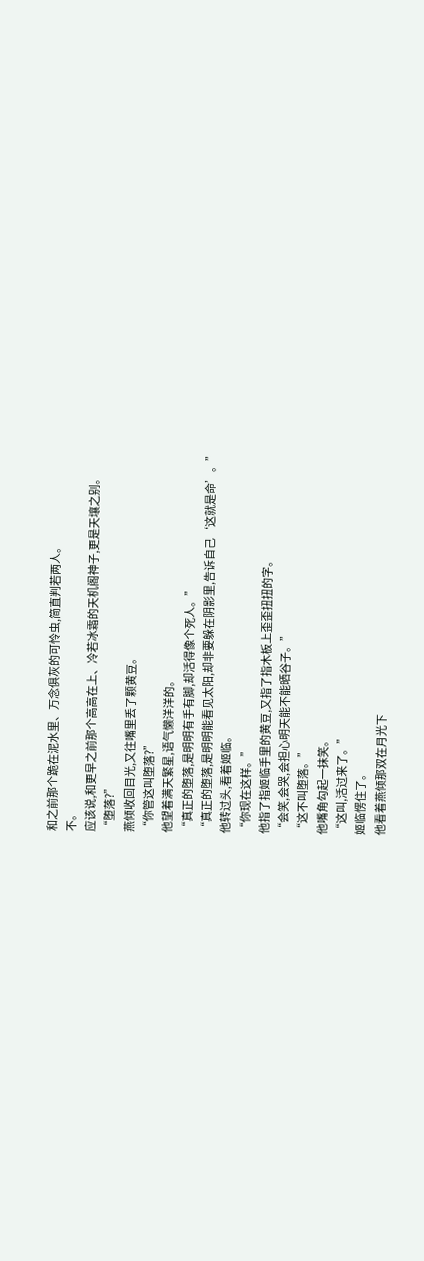和之前那个跪在泥水里、万念俱灰的可怜虫,简直判若两人。
不。
应该说,和更早之前那个高高在上、冷若冰霜的天机阁神子,更是天壤之别。
“堕落?”
燕倾收回目光,又往嘴里丢了颗黄豆。
“你管这叫堕落?”
他望着满天繁星,语气懒洋洋的。
“真正的堕落,是明明有手有脚,却活得像个死人。”
“真正的堕落,是明明能看见太阳,却非要躲在阴影里,告诉自己‘这就是命’。”
他转过头,看着姬临。
“你现在这样。”
他指了指姬临手里的黄豆,又指了指木板上歪歪扭扭的字。
“会笑,会哭,会担心明天能不能晒谷子。”
“这不叫堕落。”
他嘴角勾起一抹笑。
“这叫,活过来了。”
姬临愣住了。
他看着燕倾那双在月光下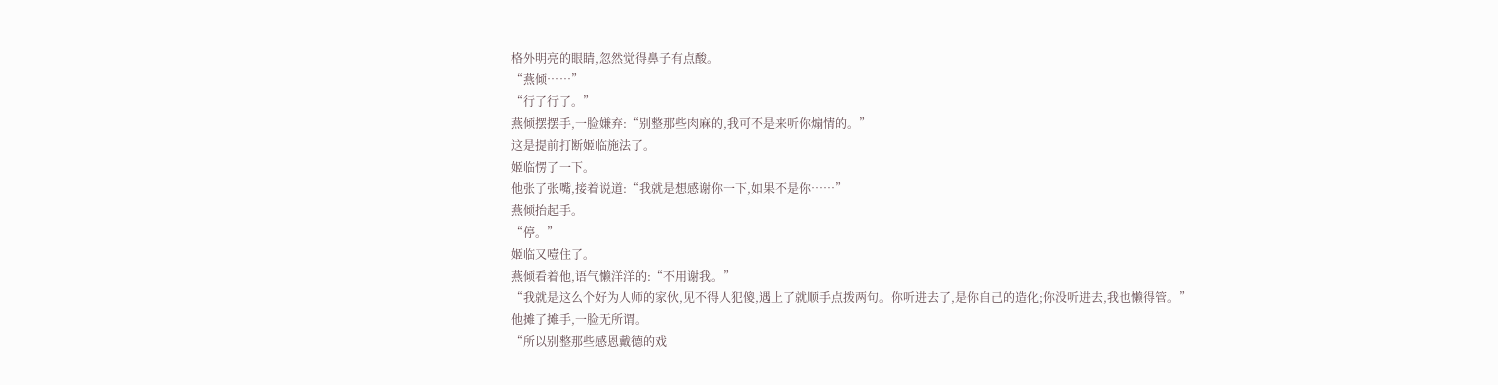格外明亮的眼睛,忽然觉得鼻子有点酸。
“燕倾……”
“行了行了。”
燕倾摆摆手,一脸嫌弃:“别整那些肉麻的,我可不是来听你煽情的。”
这是提前打断姬临施法了。
姬临愣了一下。
他张了张嘴,接着说道:“我就是想感谢你一下,如果不是你……”
燕倾抬起手。
“停。”
姬临又噎住了。
燕倾看着他,语气懒洋洋的:“不用谢我。”
“我就是这么个好为人师的家伙,见不得人犯傻,遇上了就顺手点拨两句。你听进去了,是你自己的造化;你没听进去,我也懒得管。”
他摊了摊手,一脸无所谓。
“所以别整那些感恩戴德的戏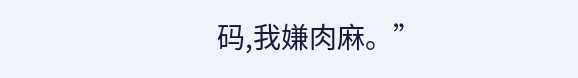码,我嫌肉麻。”